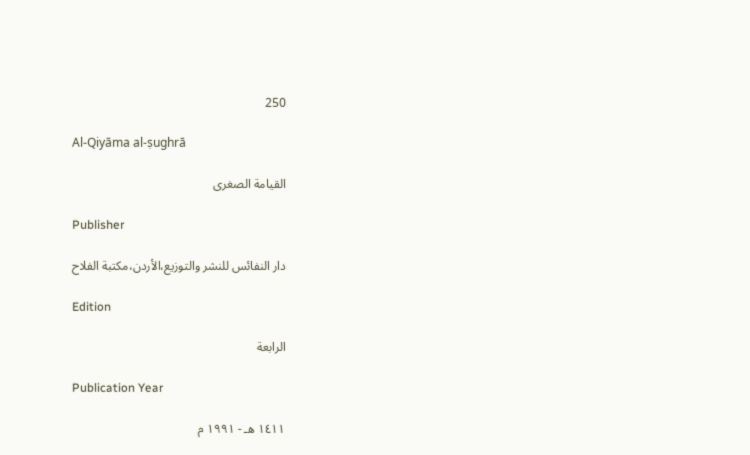250

Al-Qiyāma al-ṣughrā

القيامة الصغرى

Publisher

دار النفائس للنشر والتوزيع،الأردن،مكتبة الفلاح

Edition

الرابعة

Publication Year

١٤١١ هـ - ١٩٩١ م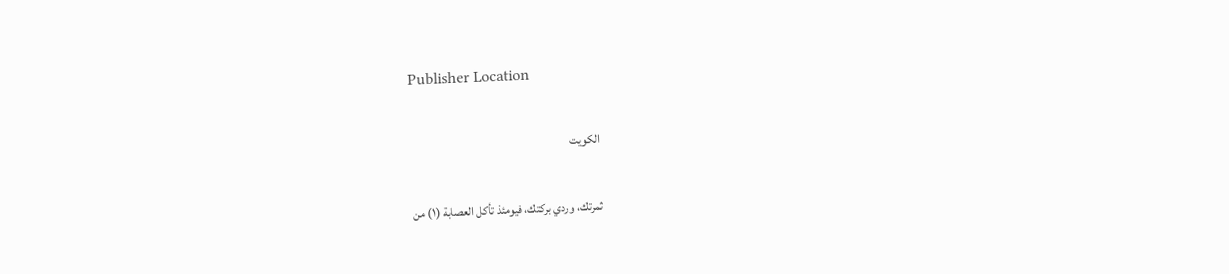Publisher Location

الكويت

ثمرتك، وردي بركتك، فيومئذ تأكل العصابة (١) من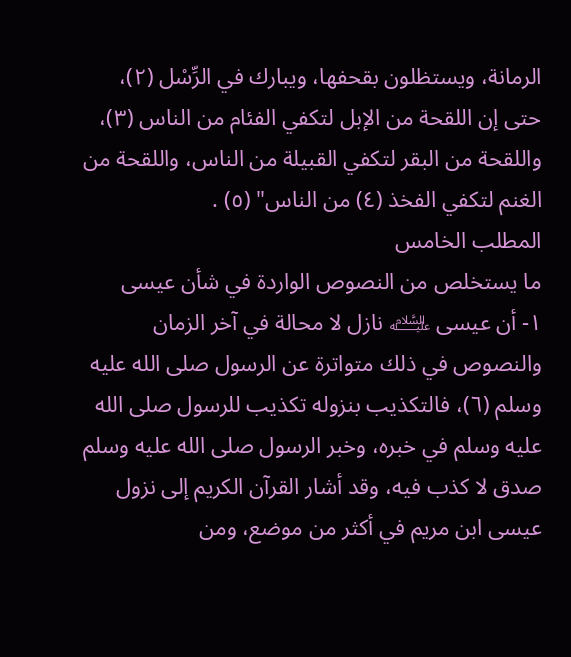الرمانة، ويستظلون بقحفها، ويبارك في الرِّسْل (٢)، حتى إن اللقحة من الإبل لتكفي الفئام من الناس (٣)، واللقحة من البقر لتكفي القبيلة من الناس، واللقحة من الغنم لتكفي الفخذ (٤) من الناس" (٥) .
المطلب الخامس
ما يستخلص من النصوص الواردة في شأن عيسى
١- أن عيسى ﵇ نازل لا محالة في آخر الزمان والنصوص في ذلك متواترة عن الرسول صلى الله عليه وسلم (٦)، فالتكذيب بنزوله تكذيب للرسول صلى الله عليه وسلم في خبره، وخبر الرسول صلى الله عليه وسلم صدق لا كذب فيه، وقد أشار القرآن الكريم إلى نزول عيسى ابن مريم في أكثر من موضع، ومن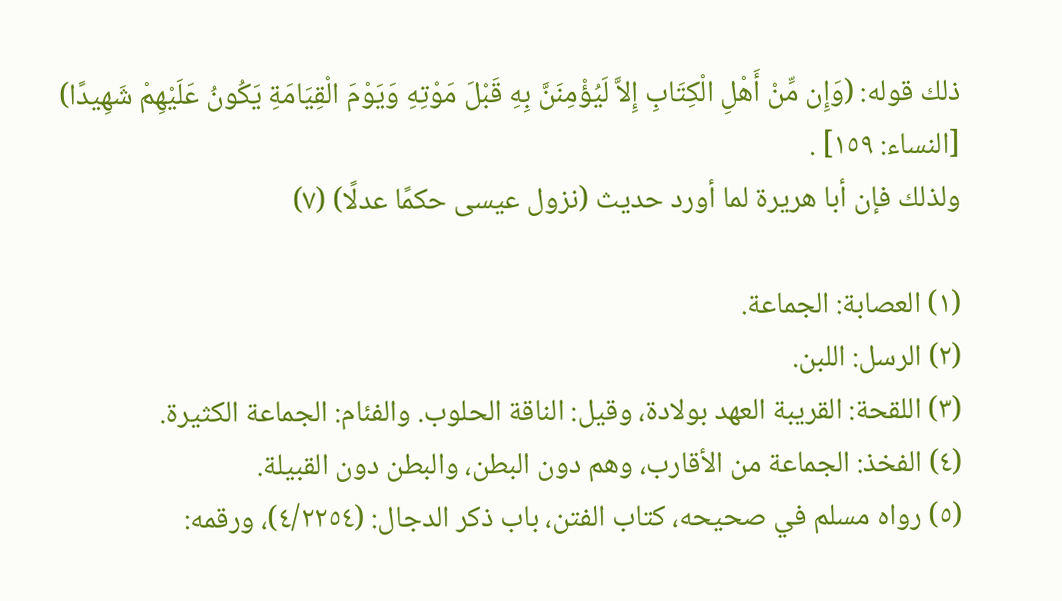ذلك قوله: (وَإِن مِّنْ أَهْلِ الْكِتَابِ إِلاَّ لَيُؤْمِنَنَّ بِهِ قَبْلَ مَوْتِهِ وَيَوْمَ الْقِيَامَةِ يَكُونُ عَلَيْهِمْ شَهِيدًا) [النساء: ١٥٩] .
ولذلك فإن أبا هريرة لما أورد حديث (نزول عيسى حكمًا عدلًا) (٧)

(١) العصابة: الجماعة.
(٢) الرسل: اللبن.
(٣) اللقحة: القريبة العهد بولادة، وقيل: الناقة الحلوب. والفئام: الجماعة الكثيرة.
(٤) الفخذ: الجماعة من الأقارب، وهم دون البطن، والبطن دون القبيلة.
(٥) رواه مسلم في صحيحه، كتاب الفتن، باب ذكر الدجال: (٤/٢٢٥٤)، ورقمه: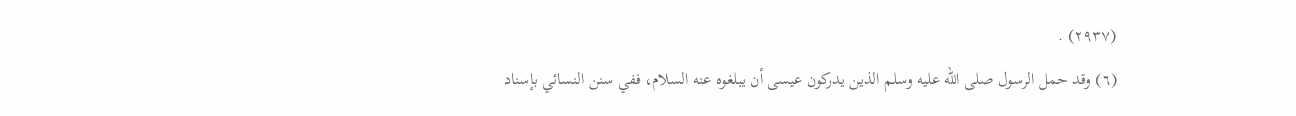(٢٩٣٧) .
(٦) وقد حمل الرسول صلى الله عليه وسلم الذين يدركون عيسى أن يبلغوه عنه السلام، ففي سنن النسائي بإسناد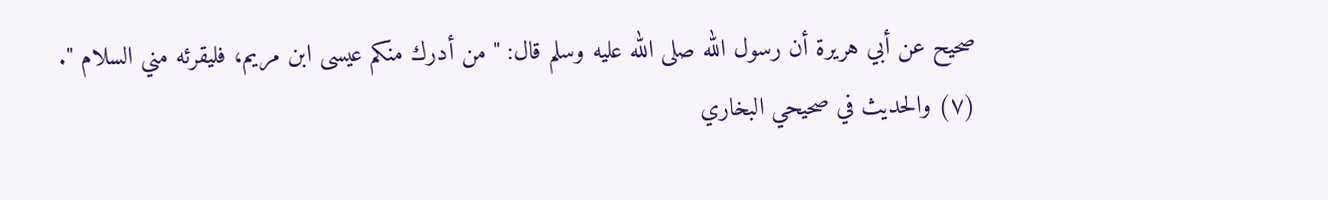صحيح عن أبي هريرة أن رسول الله صلى الله عليه وسلم قال: " من أدرك منكم عيسى ابن مريم، فليقرئه مني السلام ".
(٧) والحديث في صحيحي البخاري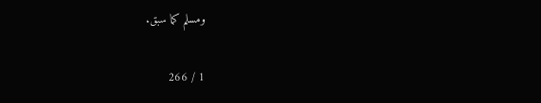ومسلم كما سبق.

1 / 266